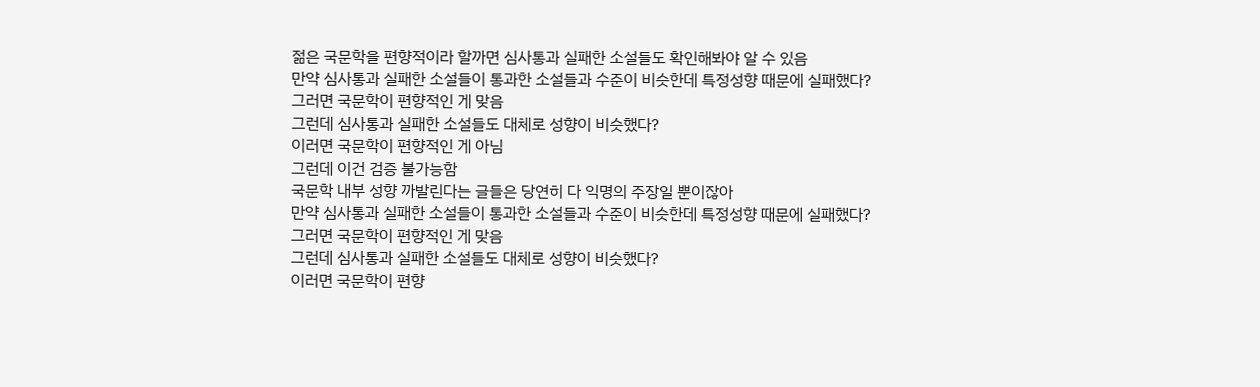젊은 국문학을 편향적이라 할까면 심사통과 실패한 소설들도 확인해봐야 알 수 있음
만약 심사통과 실패한 소설들이 통과한 소설들과 수준이 비슷한데 특정성향 때문에 실패했다?
그러면 국문학이 편향적인 게 맞음
그런데 심사통과 실패한 소설들도 대체로 성향이 비슷했다?
이러면 국문학이 편향적인 게 아님
그런데 이건 검증 불가능함
국문학 내부 성향 까발린다는 글들은 당연히 다 익명의 주장일 뿐이잖아
만약 심사통과 실패한 소설들이 통과한 소설들과 수준이 비슷한데 특정성향 때문에 실패했다?
그러면 국문학이 편향적인 게 맞음
그런데 심사통과 실패한 소설들도 대체로 성향이 비슷했다?
이러면 국문학이 편향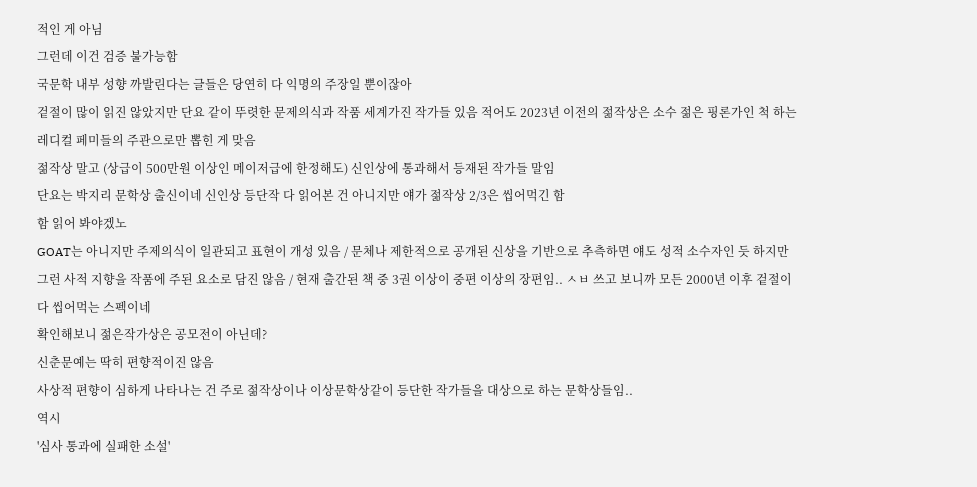적인 게 아님
그런데 이건 검증 불가능함
국문학 내부 성향 까발린다는 글들은 당연히 다 익명의 주장일 뿐이잖아
겉절이 많이 읽진 않았지만 단요 같이 뚜렷한 문제의식과 작품 세계가진 작가들 있음 적어도 2023년 이전의 젊작상은 소수 젊은 핑론가인 척 하는 레디컬 페미들의 주관으로만 뽑힌 게 맞음
젊작상 말고 (상급이 500만원 이상인 메이저급에 한정해도) 신인상에 통과해서 등재된 작가들 말임
단요는 박지리 문학상 출신이네 신인상 등단작 다 읽어본 건 아니지만 얘가 젊작상 2/3은 씹어먹긴 함
함 읽어 봐야겠노
GOAT는 아니지만 주제의식이 일관되고 표현이 개성 있음 / 문체나 제한적으로 공개된 신상을 기반으로 추측하면 얘도 성적 소수자인 듯 하지만 그런 사적 지향을 작품에 주된 요소로 담진 않음 / 현재 출간된 책 중 3권 이상이 중편 이상의 장편임.. ㅅㅂ 쓰고 보니까 모든 2000년 이후 겉절이 다 씹어먹는 스펙이네
확인해보니 젊은작가상은 공모전이 아닌데?
신춘문예는 딱히 편향적이진 않음
사상적 편향이 심하게 나타나는 건 주로 젊작상이나 이상문학상같이 등단한 작가들을 대상으로 하는 문학상들임..
역시
'심사 통과에 실패한 소설'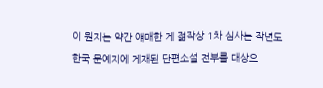이 뭔지는 약간 얘매한 게 젊작상 1차 심사는 작년도 한국 문예지에 게재된 단편소설 전부를 대상으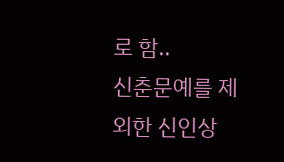로 함..
신춘문예를 제외한 신인상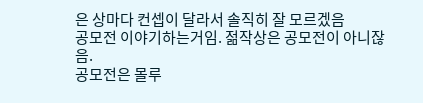은 상마다 컨셉이 달라서 솔직히 잘 모르겠음
공모전 이야기하는거임. 젊작상은 공모전이 아니잖음.
공모전은 몰루